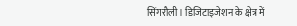सिंगरौली। डिजिटाइजेशन के क्षेत्र में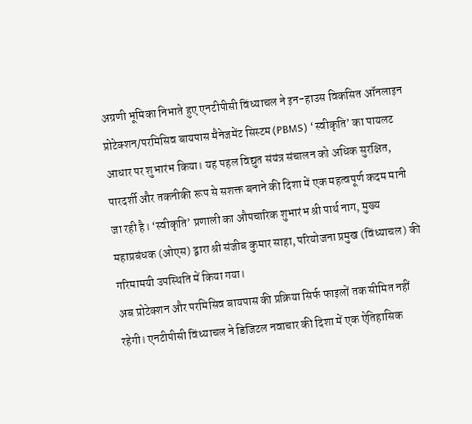अग्रणी भूमिका निभाते हुए एनटीपीसी विंध्याचल ने इन-हाउस विकसित ऑनलाइन प्रोटेक्शन/परमिसिव बायपास मैनेजमेंट सिस्टम (PBMS) ‘स्वीकृति’ का पायलट आधार पर शुभारंभ किया। यह पहल विद्युत संयंत्र संचालन को अधिक सुरक्षित, पारदर्शी और तकनीकी रूप से सशक्त बनाने की दिशा में एक महत्वपूर्ण कदम मानी जा रही है। ‘स्वीकृति’ प्रणाली का औपचारिक शुभारंभ श्री पार्थ नाग, मुख्य महाप्रबंधक (ओएस) द्वारा श्री संजीब कुमार साहा, परियोजना प्रमुख (विंध्याचल) की गरिमामयी उपस्थिति में किया गया।
अब प्रोटेक्शन और परमिसिव बायपास की प्रक्रिया सिर्फ फाइलों तक सीमित नहीं रहेगी। एनटीपीसी विंध्याचल ने डिजिटल नवाचार की दिशा में एक ऐतिहासिक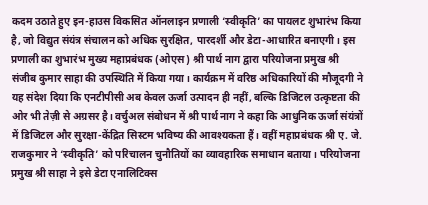कदम उठाते हुए इन-हाउस विकसित ऑनलाइन प्रणाली ‘स्वीकृति’ का पायलट शुभारंभ किया है, जो विद्युत संयंत्र संचालन को अधिक सुरक्षित, पारदर्शी और डेटा-आधारित बनाएगी। इस प्रणाली का शुभारंभ मुख्य महाप्रबंधक (ओएस) श्री पार्थ नाग द्वारा परियोजना प्रमुख श्री संजीब कुमार साहा की उपस्थिति में किया गया। कार्यक्रम में वरिष्ठ अधिकारियों की मौजूदगी ने यह संदेश दिया कि एनटीपीसी अब केवल ऊर्जा उत्पादन ही नहीं, बल्कि डिजिटल उत्कृष्टता की ओर भी तेज़ी से अग्रसर है। वर्चुअल संबोधन में श्री पार्थ नाग ने कहा कि आधुनिक ऊर्जा संयंत्रों में डिजिटल और सुरक्षा-केंद्रित सिस्टम भविष्य की आवश्यकता हैं। वहीं महाप्रबंधक श्री ए. जे. राजकुमार ने ‘स्वीकृति’ को परिचालन चुनौतियों का व्यावहारिक समाधान बताया। परियोजना प्रमुख श्री साहा ने इसे डेटा एनालिटिक्स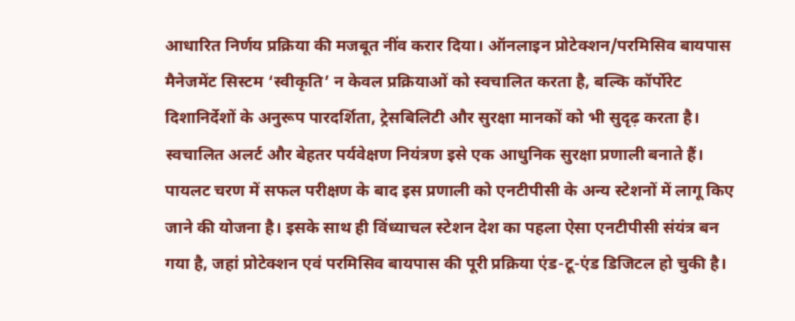आधारित निर्णय प्रक्रिया की मजबूत नींव करार दिया। ऑनलाइन प्रोटेक्शन/परमिसिव बायपास मैनेजमेंट सिस्टम ‘स्वीकृति’ न केवल प्रक्रियाओं को स्वचालित करता है, बल्कि कॉर्पोरेट दिशानिर्देशों के अनुरूप पारदर्शिता, ट्रेसबिलिटी और सुरक्षा मानकों को भी सुदृढ़ करता है। स्वचालित अलर्ट और बेहतर पर्यवेक्षण नियंत्रण इसे एक आधुनिक सुरक्षा प्रणाली बनाते हैं। पायलट चरण में सफल परीक्षण के बाद इस प्रणाली को एनटीपीसी के अन्य स्टेशनों में लागू किए जाने की योजना है। इसके साथ ही विंध्याचल स्टेशन देश का पहला ऐसा एनटीपीसी संयंत्र बन गया है, जहां प्रोटेक्शन एवं परमिसिव बायपास की पूरी प्रक्रिया एंड-टू-एंड डिजिटल हो चुकी है।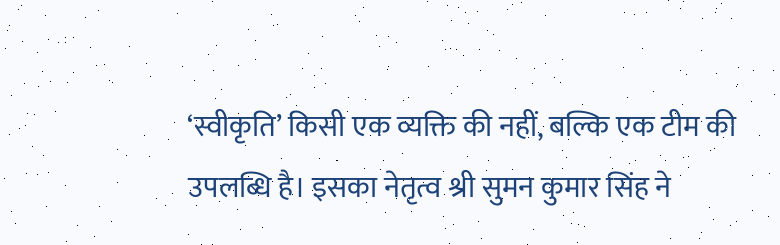‘स्वीकृति’ किसी एक व्यक्ति की नहीं, बल्कि एक टीम की उपलब्धि है। इसका नेतृत्व श्री सुमन कुमार सिंह ने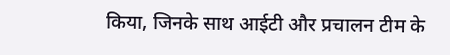किया, जिनके साथ आईटी और प्रचालन टीम के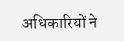अधिकारियों ने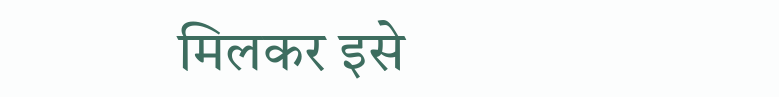मिलकर इसे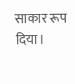साकार रूप दिया।